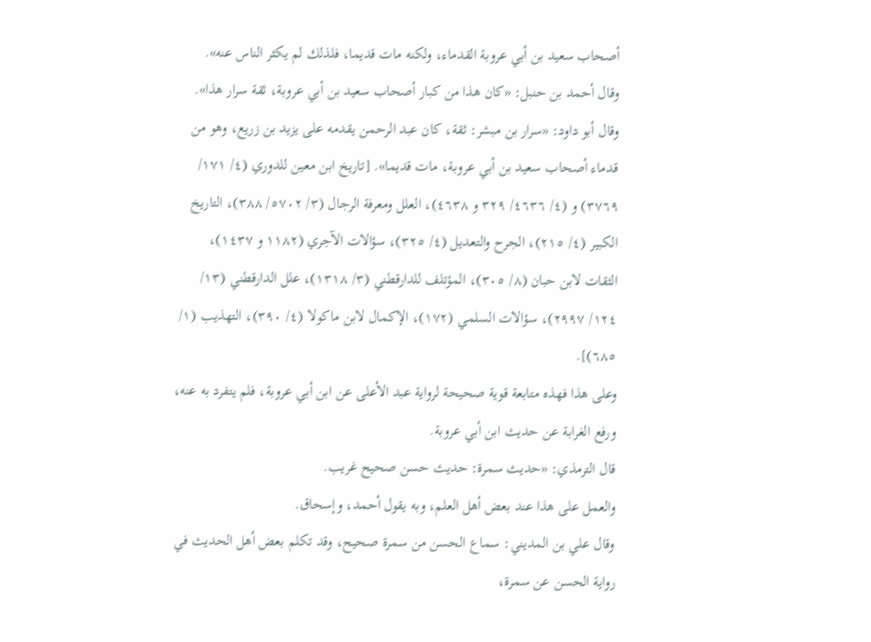أصحاب سعيد بن أبي عروبة القدماء، ولكنه مات قديما، فلذلك لم يكثر الناس عنه».
وقال أحمد بن حنبل: «كان هذا من كبار أصحاب سعيد بن أبي عروبة، ثقة سرار هذا».
وقال أبو داود: «سرار بن مبشر: ثقة، كان عبد الرحمن يقدمه على يزيد بن زريع، وهو من قدماء أصحاب سعيد بن أبي عروبة، مات قديما». [تاريخ ابن معين للدوري (٤/ ١٧١/ ٣٧٦٩) و (٤/ ٤٦٣٦/ ٣٢٩ و ٤٦٣٨)، العلل ومعرفة الرجال (٣/ ٥٧٠٢/ ٣٨٨)، التاريخ الكبير (٤/ ٢١٥)، الجرح والتعديل (٤/ ٣٢٥)، سؤالات الآجري (١١٨٢ و ١٤٣٧)، الثقات لابن حبان (٨/ ٣٠٥)، المؤتلف للدارقطني (٣/ ١٣١٨)، علل الدارقطني (١٣/ ١٢٤/ ٢٩٩٧)، سؤالات السلمي (١٧٢)، الإكمال لابن ماكولا (٤/ ٣٩٠)، التهذيب (١/ ٦٨٥)].
وعلى هذا فهذه متابعة قوية صحيحة لرواية عبد الأعلى عن ابن أبي عروبة، فلم يتفرد به عنه، ورفع الغرابة عن حديث ابن أبي عروبة.
قال الترمذي: «حديث سمرة: حديث حسن صحيح غريب.
والعمل على هذا عند بعض أهل العلم، وبه يقول أحمد، وإسحاق.
وقال علي بن المديني: سماع الحسن من سمرة صحيح، وقد تكلم بعض أهل الحديث في رواية الحسن عن سمرة،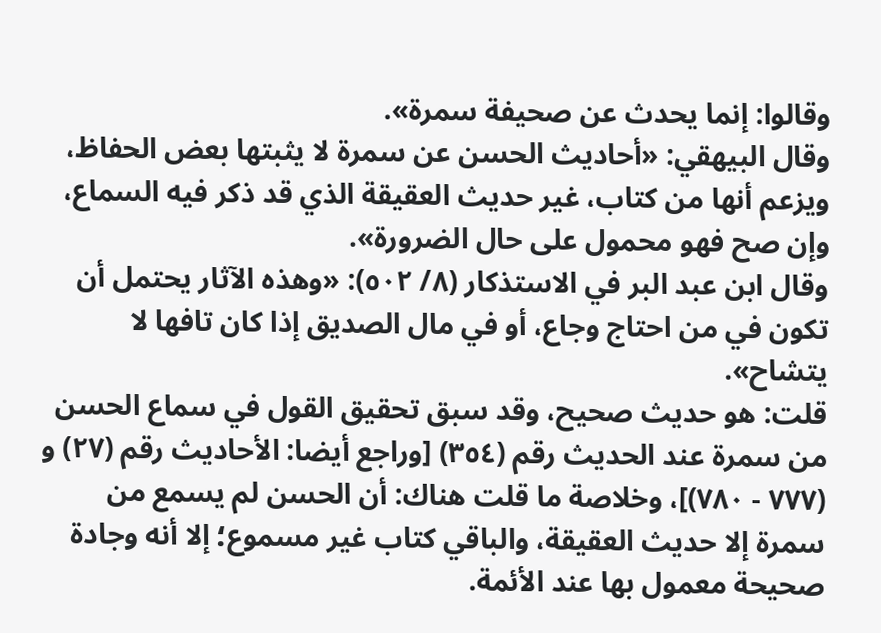وقالوا: إنما يحدث عن صحيفة سمرة».
وقال البيهقي: «أحاديث الحسن عن سمرة لا يثبتها بعض الحفاظ، ويزعم أنها من كتاب، غير حديث العقيقة الذي قد ذكر فيه السماع، وإن صح فهو محمول على حال الضرورة».
وقال ابن عبد البر في الاستذكار (٨/ ٥٠٢): «وهذه الآثار يحتمل أن تكون في من احتاج وجاع، أو في مال الصديق إذا كان تافها لا يتشاح».
قلت: هو حديث صحيح، وقد سبق تحقيق القول في سماع الحسن من سمرة عند الحديث رقم (٣٥٤) [وراجع أيضا: الأحاديث رقم (٢٧) و (٧٧٧ - ٧٨٠)]، وخلاصة ما قلت هناك: أن الحسن لم يسمع من سمرة إلا حديث العقيقة، والباقي كتاب غير مسموع؛ إلا أنه وجادة صحيحة معمول بها عند الأئمة.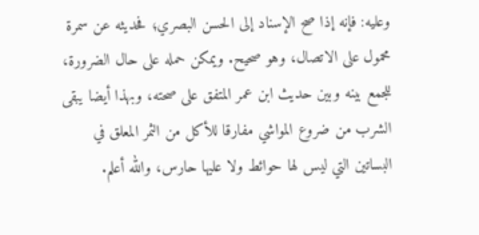وعليه: فإنه إذا صح الإسناد إلى الحسن البصري؛ فحديثه عن سمرة محمول على الاتصال، وهو صحيح. ويمكن حمله على حال الضرورة، للجمع بينه وبين حديث ابن عمر المتفق على صحته، وبهذا أيضا يبقى الشرب من ضروع المواشي مفارقا للأكل من الثمر المعلق في البساتين التي ليس لها حوائط ولا عليها حارس، والله أعلم.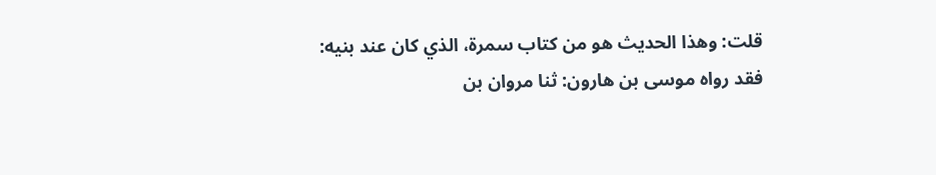قلت: وهذا الحديث هو من كتاب سمرة، الذي كان عند بنيه:
فقد رواه موسى بن هارون: ثنا مروان بن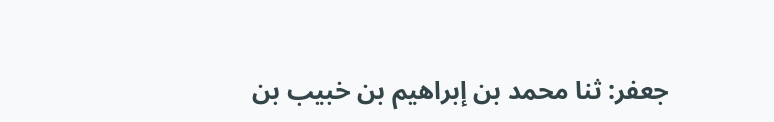جعفر: ثنا محمد بن إبراهيم بن خبيب بن